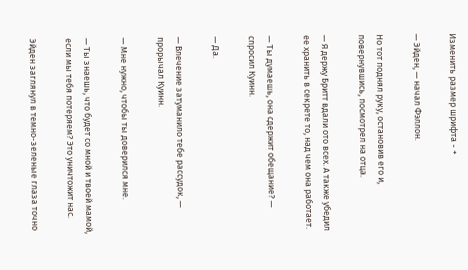Изменить размер шрифта - +

— Эйден, — начал Фэллон.

Но тот поднял руку, остановив его и, повернувшись, посмотрел на отца.

— Я держу Бритт вдали ото всех. А также убедил ее хранить в секрете то, над чем она работает.

— Ты думаешь, она сдержит обещание? — спросил Куинн.

— Да.

— Влечение затуманило тебе рассудок, — прорычал Куинн.

— Мне нужно, чтобы ты доверился мне.

— Ты знаешь, что будет со мной и твоей мамой, если мы тебя потеряем? Это уничтожит нас.

Эйден заглянул в темно-зеленые глаза точно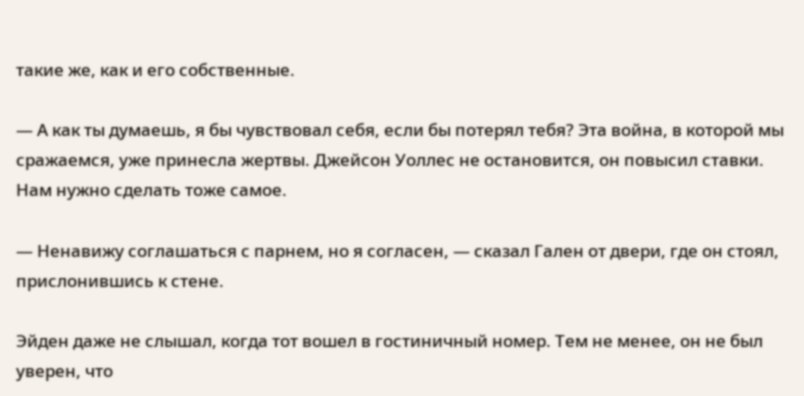такие же, как и его собственные.

— А как ты думаешь, я бы чувствовал себя, если бы потерял тебя? Эта война, в которой мы сражаемся, уже принесла жертвы. Джейсон Уоллес не остановится, он повысил ставки. Нам нужно сделать тоже самое.

— Ненавижу соглашаться с парнем, но я согласен, — сказал Гален от двери, где он стоял, прислонившись к стене.

Эйден даже не слышал, когда тот вошел в гостиничный номер. Тем не менее, он не был уверен, что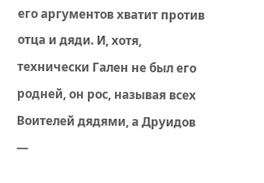его аргументов хватит против отца и дяди. И, хотя, технически Гален не был его родней, он рос, называя всех Воителей дядями, а Друидов —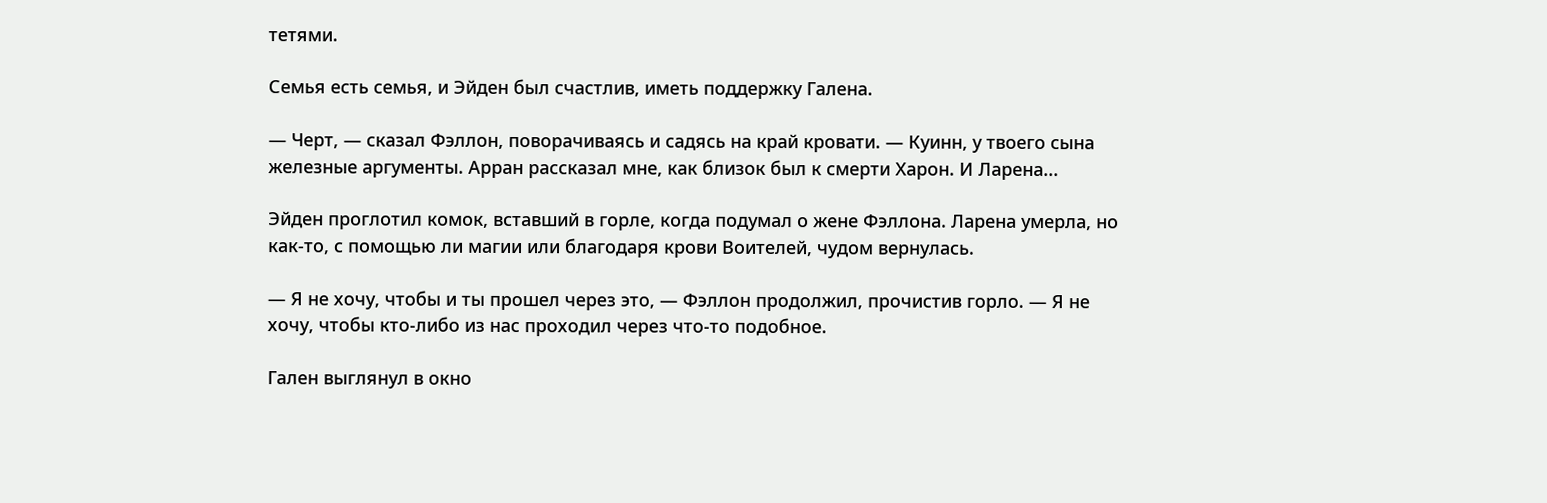тетями.

Семья есть семья, и Эйден был счастлив, иметь поддержку Галена.

— Черт, — сказал Фэллон, поворачиваясь и садясь на край кровати. — Куинн, у твоего сына железные аргументы. Арран рассказал мне, как близок был к смерти Харон. И Ларена...

Эйден проглотил комок, вставший в горле, когда подумал о жене Фэллона. Ларена умерла, но как-то, с помощью ли магии или благодаря крови Воителей, чудом вернулась.

— Я не хочу, чтобы и ты прошел через это, — Фэллон продолжил, прочистив горло. — Я не хочу, чтобы кто-либо из нас проходил через что-то подобное.

Гален выглянул в окно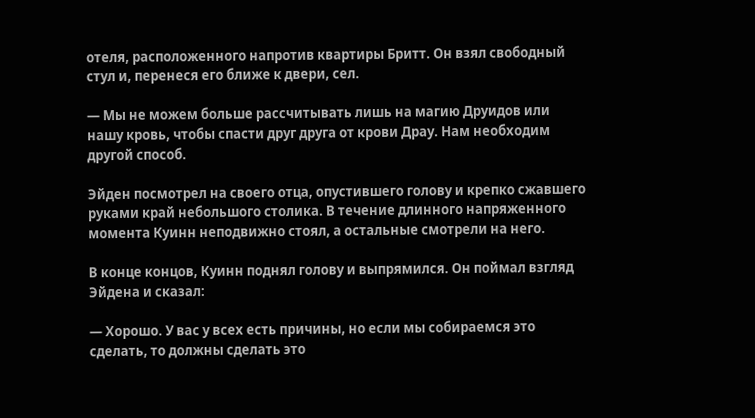отеля, расположенного напротив квартиры Бритт. Он взял свободный стул и, перенеся его ближе к двери, сел.

— Мы не можем больше рассчитывать лишь на магию Друидов или нашу кровь, чтобы спасти друг друга от крови Драу. Нам необходим другой способ.

Эйден посмотрел на своего отца, опустившего голову и крепко сжавшего руками край небольшого столика. В течение длинного напряженного момента Куинн неподвижно стоял, а остальные смотрели на него.

В конце концов, Куинн поднял голову и выпрямился. Он поймал взгляд Эйдена и сказал:

— Хорошо. У вас у всех есть причины, но если мы собираемся это сделать, то должны сделать это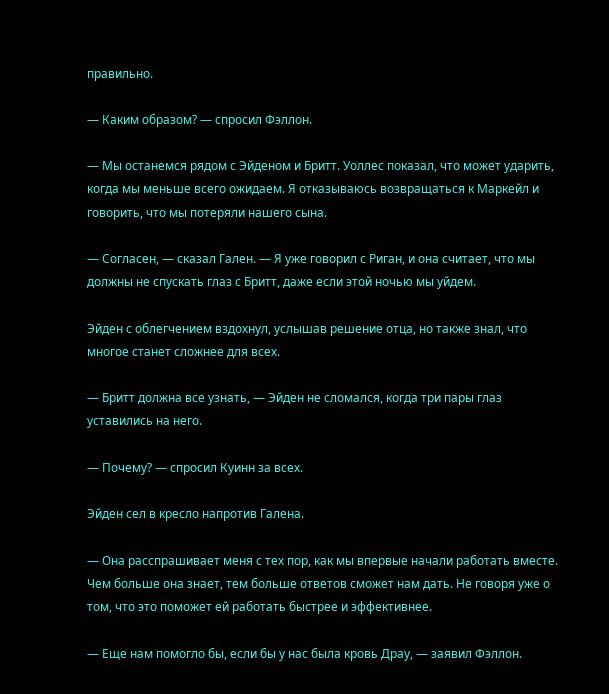правильно.

— Каким образом? — спросил Фэллон.

— Мы останемся рядом с Эйденом и Бритт. Уоллес показал, что может ударить, когда мы меньше всего ожидаем. Я отказываюсь возвращаться к Маркейл и говорить, что мы потеряли нашего сына.

— Согласен, — сказал Гален. — Я уже говорил с Риган, и она считает, что мы должны не спускать глаз с Бритт, даже если этой ночью мы уйдем.

Эйден с облегчением вздохнул, услышав решение отца, но также знал, что многое станет сложнее для всех.

— Бритт должна все узнать, — Эйден не сломался, когда три пары глаз уставились на него.

— Почему? — спросил Куинн за всех.

Эйден сел в кресло напротив Галена.

— Она расспрашивает меня с тех пор, как мы впервые начали работать вместе. Чем больше она знает, тем больше ответов сможет нам дать. Не говоря уже о том, что это поможет ей работать быстрее и эффективнее.

— Еще нам помогло бы, если бы у нас была кровь Драу, — заявил Фэллон.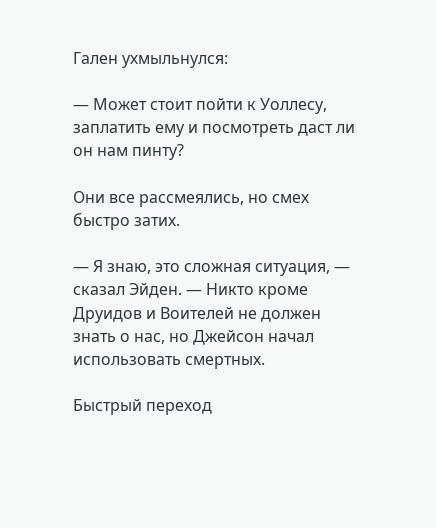Гален ухмыльнулся:

— Может стоит пойти к Уоллесу, заплатить ему и посмотреть даст ли он нам пинту?

Они все рассмеялись, но смех быстро затих.

— Я знаю, это сложная ситуация, — сказал Эйден. — Никто кроме Друидов и Воителей не должен знать о нас, но Джейсон начал использовать смертных.

Быстрый переход